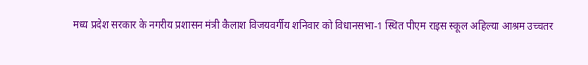मध्य प्रदेश सरकार के नगरीय प्रशासन मंत्री कैलाश विजयवर्गीय शनिवार को विधानसभा-1 स्थित पीएम राइस स्कूल अहिल्या आश्रम उच्चतर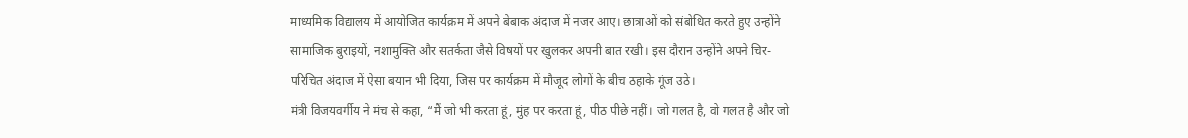माध्यमिक विद्यालय में आयोजित कार्यक्रम में अपने बेबाक अंदाज में नजर आए। छात्राओं को संबोधित करते हुए उन्होंने सामाजिक बुराइयों, नशामुक्ति और सतर्कता जैसे विषयों पर खुलकर अपनी बात रखी। इस दौरान उन्होंने अपने चिर-परिचित अंदाज में ऐसा बयान भी दिया, जिस पर कार्यक्रम में मौजूद लोगों के बीच ठहाके गूंज उठे।
मंत्री विजयवर्गीय ने मंच से कहा, “मैं जो भी करता हूं, मुंह पर करता हूं, पीठ पीछे नहीं। जो गलत है, वो गलत है और जो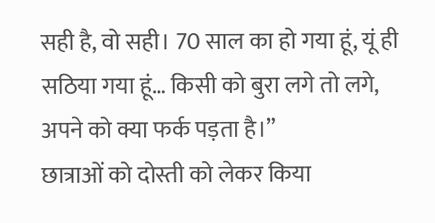सही है, वो सही। 70 साल का हो गया हूं, यूं ही सठिया गया हूं… किसी को बुरा लगे तो लगे, अपने को क्या फर्क पड़ता है।”
छात्राओं को दोस्ती को लेकर किया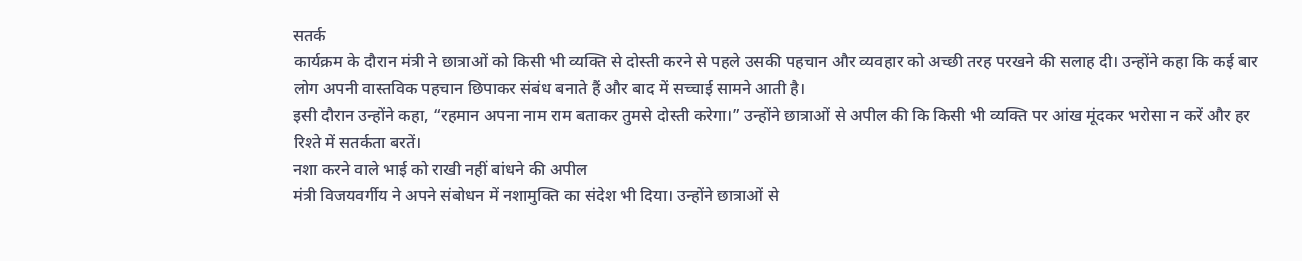सतर्क
कार्यक्रम के दौरान मंत्री ने छात्राओं को किसी भी व्यक्ति से दोस्ती करने से पहले उसकी पहचान और व्यवहार को अच्छी तरह परखने की सलाह दी। उन्होंने कहा कि कई बार लोग अपनी वास्तविक पहचान छिपाकर संबंध बनाते हैं और बाद में सच्चाई सामने आती है।
इसी दौरान उन्होंने कहा, “रहमान अपना नाम राम बताकर तुमसे दोस्ती करेगा।” उन्होंने छात्राओं से अपील की कि किसी भी व्यक्ति पर आंख मूंदकर भरोसा न करें और हर रिश्ते में सतर्कता बरतें।
नशा करने वाले भाई को राखी नहीं बांधने की अपील
मंत्री विजयवर्गीय ने अपने संबोधन में नशामुक्ति का संदेश भी दिया। उन्होंने छात्राओं से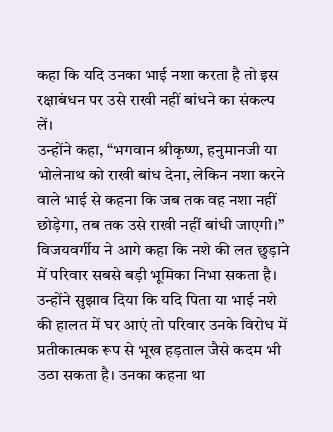कहा कि यदि उनका भाई नशा करता है तो इस रक्षाबंधन पर उसे राखी नहीं बांधने का संकल्प लें।
उन्होंने कहा, “भगवान श्रीकृष्ण, हनुमानजी या भोलेनाथ को राखी बांध देना, लेकिन नशा करने वाले भाई से कहना कि जब तक वह नशा नहीं छोड़ेगा, तब तक उसे राखी नहीं बांधी जाएगी।”
विजयवर्गीय ने आगे कहा कि नशे की लत छुड़ाने में परिवार सबसे बड़ी भूमिका निभा सकता है। उन्होंने सुझाव दिया कि यदि पिता या भाई नशे की हालत में घर आएं तो परिवार उनके विरोध में प्रतीकात्मक रूप से भूख हड़ताल जैसे कदम भी उठा सकता है। उनका कहना था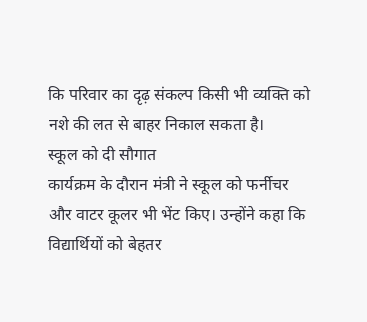कि परिवार का दृढ़ संकल्प किसी भी व्यक्ति को नशे की लत से बाहर निकाल सकता है।
स्कूल को दी सौगात
कार्यक्रम के दौरान मंत्री ने स्कूल को फर्नीचर और वाटर कूलर भी भेंट किए। उन्होंने कहा कि विद्यार्थियों को बेहतर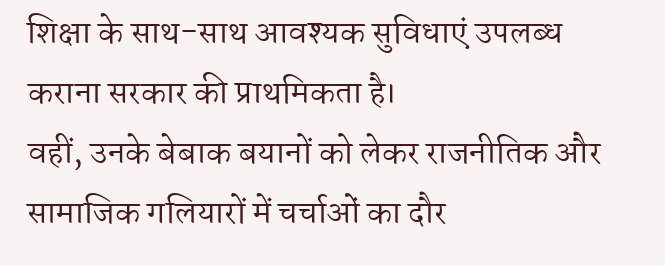शिक्षा के साथ-साथ आवश्यक सुविधाएं उपलब्ध कराना सरकार की प्राथमिकता है।
वहीं, उनके बेबाक बयानों को लेकर राजनीतिक और सामाजिक गलियारों में चर्चाओं का दौर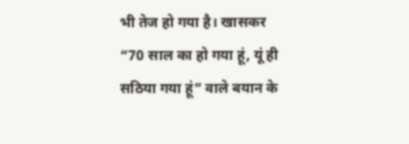भी तेज हो गया है। खासकर “70 साल का हो गया हूं, यूं ही सठिया गया हूं” वाले बयान के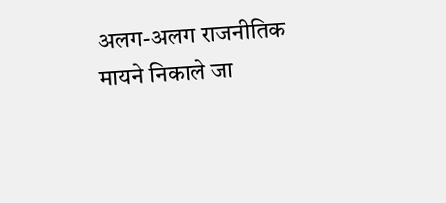अलग-अलग राजनीतिक मायने निकाले जा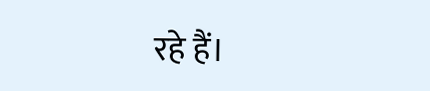रहे हैं।